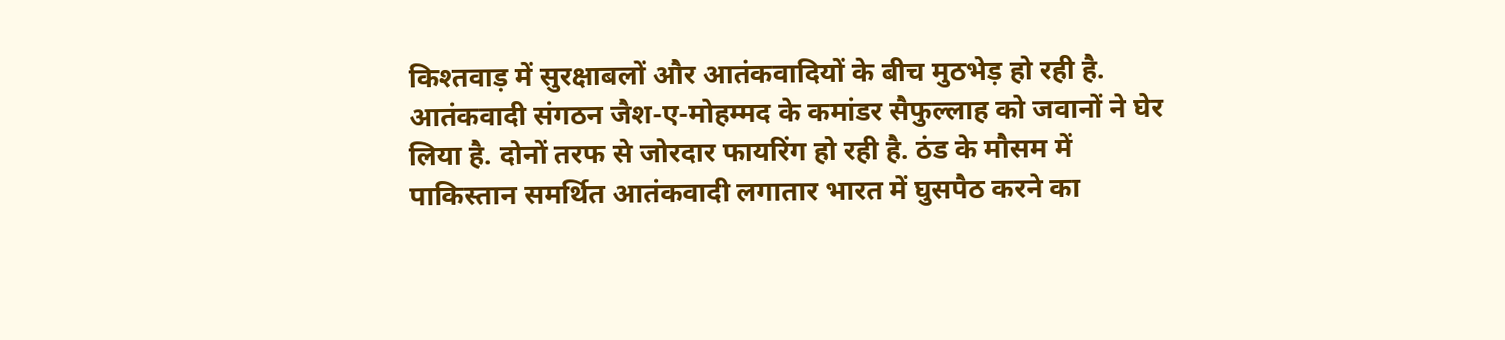किश्तवाड़ में सुरक्षाबलों और आतंकवादियों के बीच मुठभेड़ हो रही है. आतंकवादी संगठन जैश-ए-मोहम्मद के कमांडर सैफुल्लाह को जवानों ने घेर लिया है. दोनों तरफ से जोरदार फायरिंग हो रही है. ठंड के मौसम में पाकिस्तान समर्थित आतंकवादी लगातार भारत में घुसपैठ करने का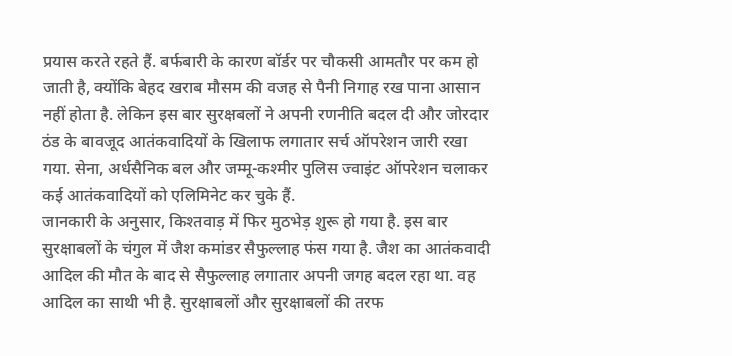प्रयास करते रहते हैं. बर्फबारी के कारण बॉर्डर पर चौकसी आमतौर पर कम हो जाती है, क्योंकि बेहद खराब मौसम की वजह से पैनी निगाह रख पाना आसान नहीं होता है. लेकिन इस बार सुरक्षबलों ने अपनी रणनीति बदल दी और जोरदार ठंड के बावजूद आतंकवादियों के खिलाफ लगातार सर्च ऑपरेशन जारी रखा गया. सेना, अर्धसैनिक बल और जम्मू-कश्मीर पुलिस ज्वाइंट ऑपरेशन चलाकर कई आतंकवादियों को एलिमिनेट कर चुके हैं.
जानकारी के अनुसार, किश्तवाड़ में फिर मुठभेड़ शुरू हो गया है. इस बार सुरक्षाबलों के चंगुल में जैश कमांडर सैफुल्लाह फंस गया है. जैश का आतंकवादी आदिल की मौत के बाद से सैफुल्लाह लगातार अपनी जगह बदल रहा था. वह आदिल का साथी भी है. सुरक्षाबलों और सुरक्षाबलों की तरफ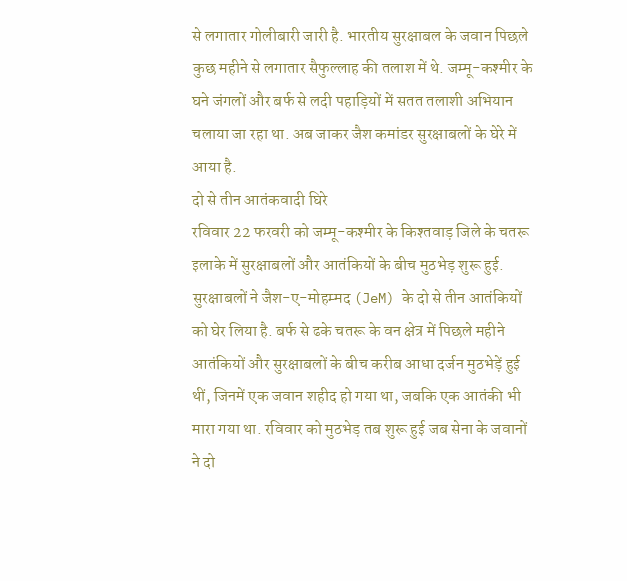से लगातार गोलीबारी जारी है. भारतीय सुरक्षाबल के जवान पिछले कुछ महीने से लगातार सैफुल्लाह की तलाश में थे. जम्मू-कश्मीर के घने जंगलों और बर्फ से लदी पहाड़ियों में सतत तलाशी अभियान चलाया जा रहा था. अब जाकर जैश कमांडर सुरक्षाबलों के घेरे में आया है.
दो से तीन आतंकवादी घिरे
रविवार 22 फरवरी को जम्मू-कश्मीर के किश्तवाड़ जिले के चतरू इलाके में सुरक्षाबलों और आतंकियों के बीच मुठभेड़ शुरू हुई. सुरक्षाबलों ने जैश-ए-मोहम्मद (JeM) के दो से तीन आतंकियों को घेर लिया है. बर्फ से ढके चतरू के वन क्षेत्र में पिछले महीने आतंकियों और सुरक्षाबलों के बीच करीब आधा दर्जन मुठभेड़ें हुई थीं, जिनमें एक जवान शहीद हो गया था, जबकि एक आतंकी भी मारा गया था. रविवार को मुठभेड़ तब शुरू हुई जब सेना के जवानों ने दो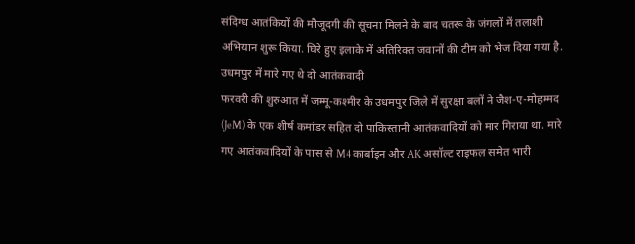संदिग्ध आतंकियों की मौजूदगी की सूचना मिलने के बाद चतरू के जंगलों में तलाशी अभियान शुरू किया. घिरे हुए इलाके में अतिरिक्त जवानों की टीम को भेज दिया गया है.
उधमपुर में मारे गए थे दो आतंकवादी
फरवरी की शुरुआत में जम्मू-कश्मीर के उधमपुर जिले में सुरक्षा बलों ने जैश-ए-मोहम्मद (JeM) के एक शीर्ष कमांडर सहित दो पाकिस्तानी आतंकवादियों को मार गिराया था. मारे गए आतंकवादियों के पास से M4 कार्बाइन और AK असॉल्ट राइफल समेत भारी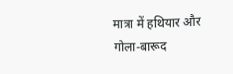मात्रा में हथियार और गोला-बारूद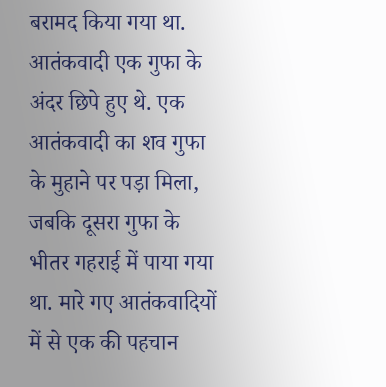बरामद किया गया था. आतंकवादी एक गुफा के अंदर छिपे हुए थे. एक आतंकवादी का शव गुफा के मुहाने पर पड़ा मिला, जबकि दूसरा गुफा के भीतर गहराई में पाया गया था. मारे गए आतंकवादियों में से एक की पहचान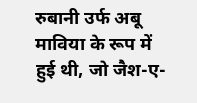रुबानी उर्फ अबू माविया के रूप में हुई थी, जो जैश-ए-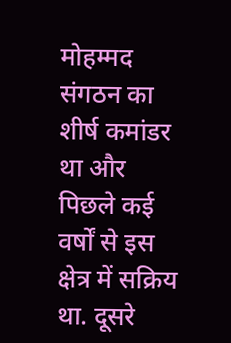मोहम्मद संगठन का शीर्ष कमांडर था और पिछले कई वर्षों से इस क्षेत्र में सक्रिय था. दूसरे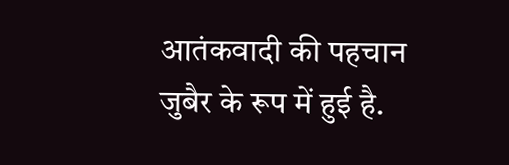आतंकवादी की पहचान जुबैर के रूप में हुई है.